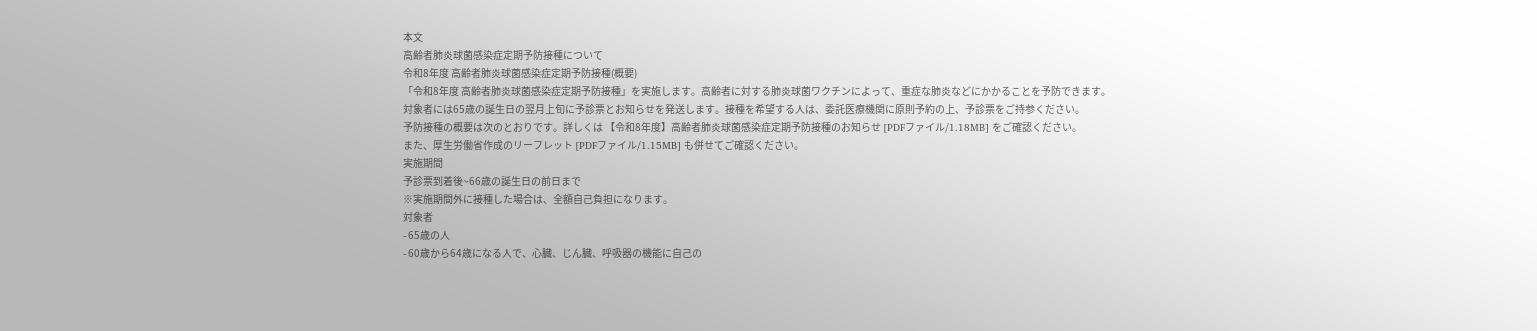本文
高齢者肺炎球菌感染症定期予防接種について
令和8年度 高齢者肺炎球菌感染症定期予防接種(概要)
「令和8年度 高齢者肺炎球菌感染症定期予防接種」を実施します。高齢者に対する肺炎球菌ワクチンによって、重症な肺炎などにかかることを予防できます。
対象者には65歳の誕生日の翌月上旬に予診票とお知らせを発送します。接種を希望する人は、委託医療機関に原則予約の上、予診票をご持参ください。
予防接種の概要は次のとおりです。詳しくは 【令和8年度】高齢者肺炎球菌感染症定期予防接種のお知らせ [PDFファイル/1.18MB] をご確認ください。
また、厚生労働省作成のリーフレット [PDFファイル/1.15MB] も併せてご確認ください。
実施期間
予診票到着後~66歳の誕生日の前日まで
※実施期間外に接種した場合は、全額自己負担になります。
対象者
- 65歳の人
- 60歳から64歳になる人で、心臓、じん臓、呼吸器の機能に自己の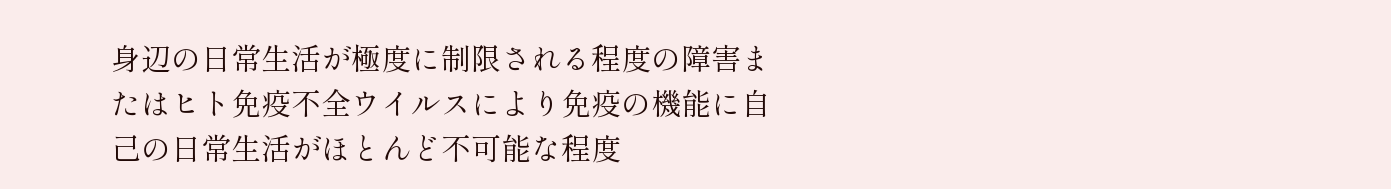身辺の日常生活が極度に制限される程度の障害またはヒト免疫不全ウイルスにより免疫の機能に自己の日常生活がほとんど不可能な程度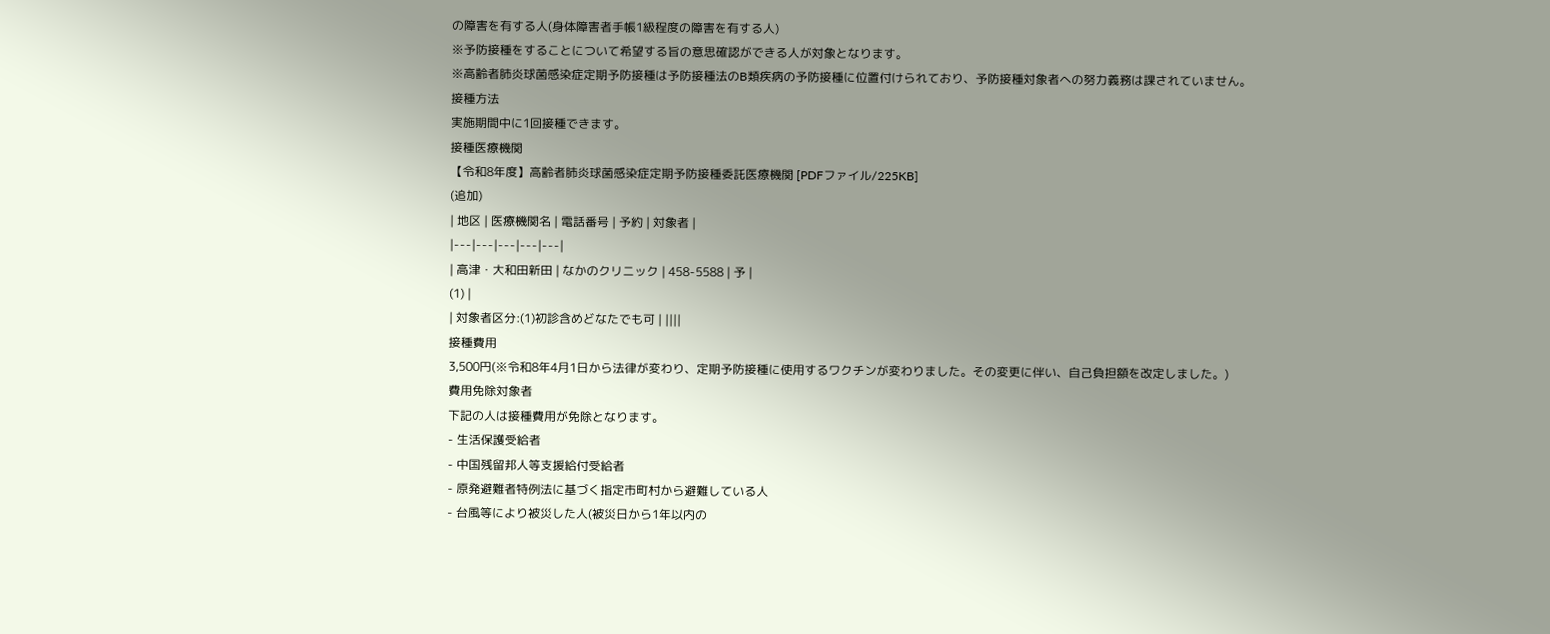の障害を有する人(身体障害者手帳1級程度の障害を有する人)
※予防接種をすることについて希望する旨の意思確認ができる人が対象となります。
※高齢者肺炎球菌感染症定期予防接種は予防接種法のB類疾病の予防接種に位置付けられており、予防接種対象者への努力義務は課されていません。
接種方法
実施期間中に1回接種できます。
接種医療機関
【令和8年度】高齢者肺炎球菌感染症定期予防接種委託医療機関 [PDFファイル/225KB]
(追加)
| 地区 | 医療機関名 | 電話番号 | 予約 | 対象者 |
|---|---|---|---|---|
| 高津・大和田新田 | なかのクリニック | 458-5588 | 予 |
(1) |
| 対象者区分:(1)初診含めどなたでも可 | ||||
接種費用
3,500円(※令和8年4月1日から法律が変わり、定期予防接種に使用するワクチンが変わりました。その変更に伴い、自己負担額を改定しました。)
費用免除対象者
下記の人は接種費用が免除となります。
- 生活保護受給者
- 中国残留邦人等支援給付受給者
- 原発避難者特例法に基づく指定市町村から避難している人
- 台風等により被災した人(被災日から1年以内の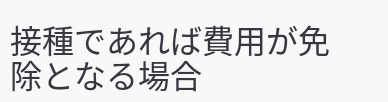接種であれば費用が免除となる場合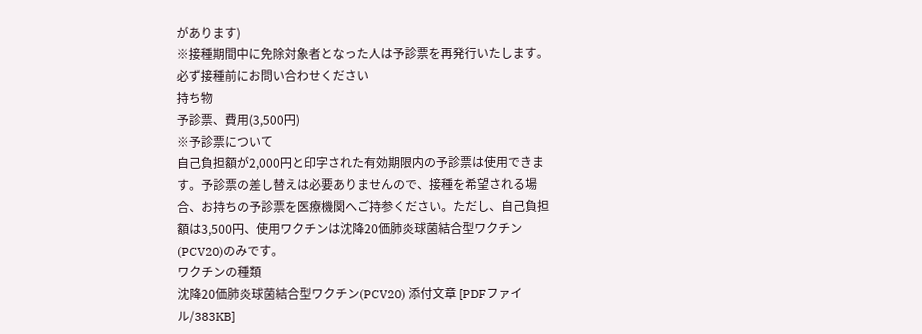があります)
※接種期間中に免除対象者となった人は予診票を再発行いたします。必ず接種前にお問い合わせください
持ち物
予診票、費用(3,500円)
※予診票について
自己負担額が2,000円と印字された有効期限内の予診票は使用できます。予診票の差し替えは必要ありませんので、接種を希望される場合、お持ちの予診票を医療機関へご持参ください。ただし、自己負担額は3,500円、使用ワクチンは沈降20価肺炎球菌結合型ワクチン(PCV20)のみです。
ワクチンの種類
沈降20価肺炎球菌結合型ワクチン(PCV20) 添付文章 [PDFファイル/383KB]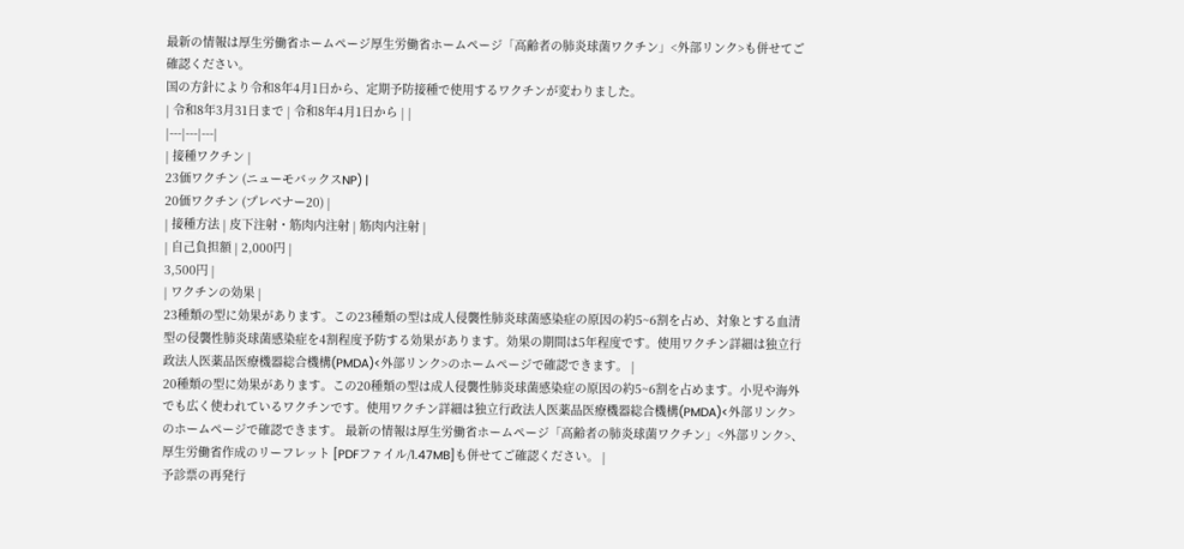最新の情報は厚生労働省ホームページ厚生労働省ホームページ「高齢者の肺炎球菌ワクチン」<外部リンク>も併せてご確認ください。
国の方針により令和8年4月1日から、定期予防接種で使用するワクチンが変わりました。
| 令和8年3月31日まで | 令和8年4月1日から | |
|---|---|---|
| 接種ワクチン |
23価ワクチン (ニューモバックスNP) |
20価ワクチン (プレベナー20) |
| 接種方法 | 皮下注射・筋肉内注射 | 筋肉内注射 |
| 自己負担額 | 2,000円 |
3,500円 |
| ワクチンの効果 |
23種類の型に効果があります。この23種類の型は成人侵襲性肺炎球菌感染症の原因の約5~6割を占め、対象とする血清型の侵襲性肺炎球菌感染症を4割程度予防する効果があります。効果の期間は5年程度です。使用ワクチン詳細は独立行政法人医薬品医療機器総合機構(PMDA)<外部リンク>のホームページで確認できます。 |
20種類の型に効果があります。この20種類の型は成人侵襲性肺炎球菌感染症の原因の約5~6割を占めます。小児や海外でも広く使われているワクチンです。使用ワクチン詳細は独立行政法人医薬品医療機器総合機構(PMDA)<外部リンク>のホームページで確認できます。 最新の情報は厚生労働省ホームページ「高齢者の肺炎球菌ワクチン」<外部リンク>、厚生労働省作成のリーフレット [PDFファイル/1.47MB]も併せてご確認ください。 |
予診票の再発行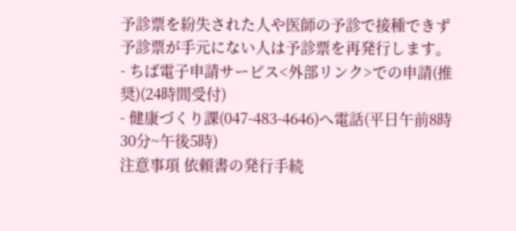予診票を紛失された人や医師の予診で接種できず予診票が手元にない人は予診票を再発行します。
- ちば電子申請サービス<外部リンク>での申請(推奨)(24時間受付)
- 健康づくり課(047-483-4646)へ電話(平日午前8時30分~午後5時)
注意事項 依頼書の発行手続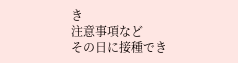き
注意事項など
その日に接種でき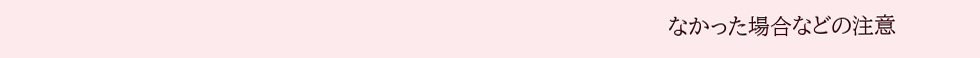なかった場合などの注意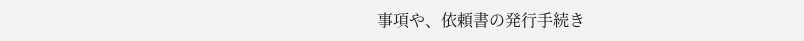事項や、依頼書の発行手続き